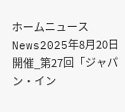ホームニュース News2025年8月20日開催_第27回「ジャパン・イン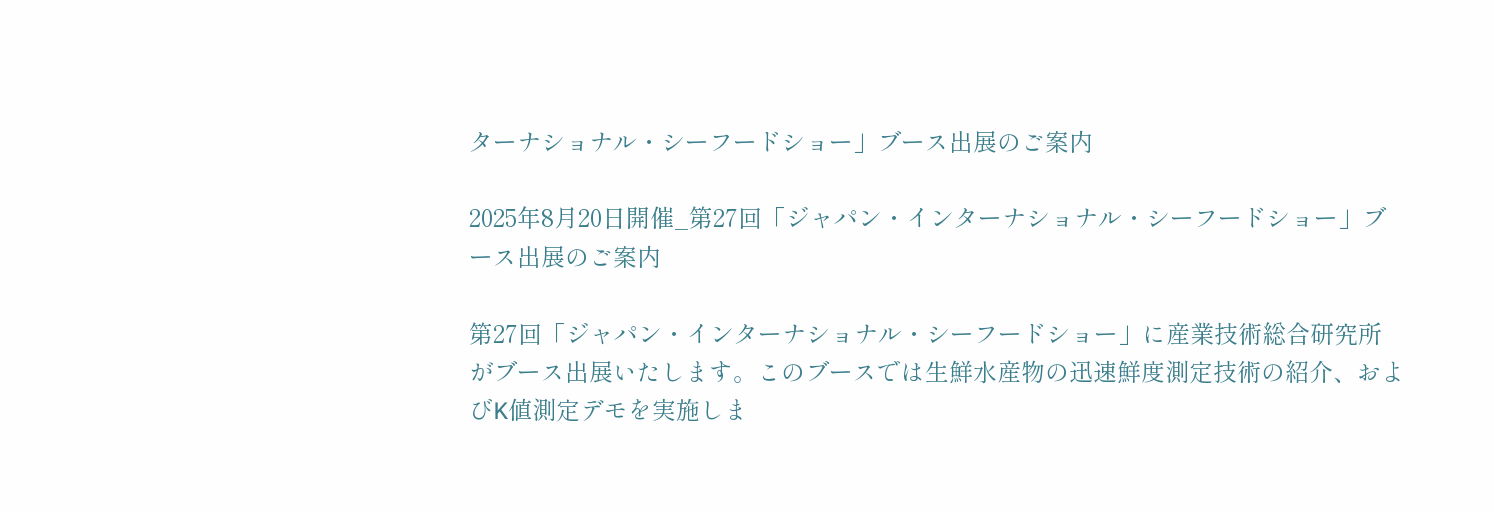ターナショナル・シーフードショー」ブース出展のご案内

2025年8月20日開催_第27回「ジャパン・インターナショナル・シーフードショー」ブース出展のご案内

第27回「ジャパン・インターナショナル・シーフードショー」に産業技術総合研究所がブース出展いたします。このブースでは生鮮水産物の迅速鮮度測定技術の紹介、およびK値測定デモを実施しま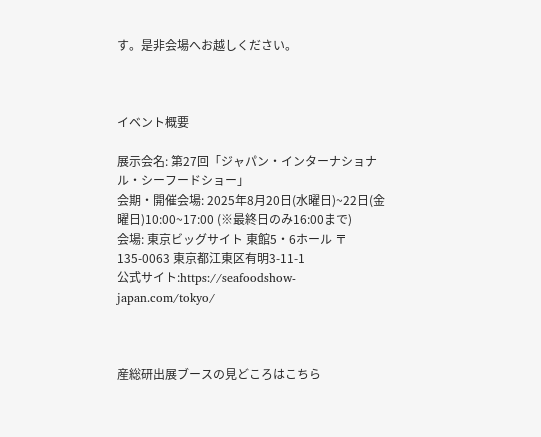す。是非会場へお越しください。



イベント概要

展示会名: 第27回「ジャパン・インターナショナル・シーフードショー」
会期・開催会場: 2025年8月20日(水曜日)~22日(金曜日)10:00~17:00 (※最終日のみ16:00まで)
会場: 東京ビッグサイト 東館5・6ホール 〒135-0063 東京都江東区有明3-11-1
公式サイト:https://seafoodshow-japan.com/tokyo/



産総研出展ブースの見どころはこちら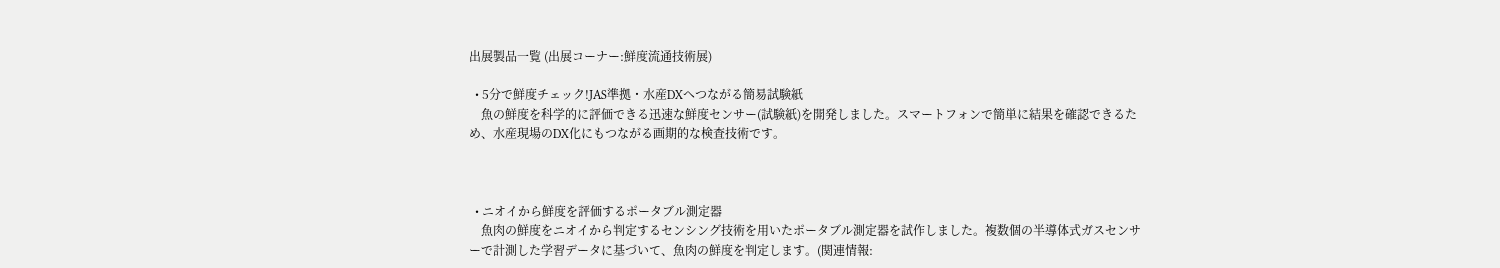出展製品一覧 (出展コーナー:鮮度流通技術展)

  • 5分で鮮度チェック!JAS準拠・水産DXへつながる簡易試験紙
    魚の鮮度を科学的に評価できる迅速な鮮度センサー(試験紙)を開発しました。スマートフォンで簡単に結果を確認できるため、水産現場のDX化にもつながる画期的な検査技術です。



  • ニオイから鮮度を評価するポータブル測定器
    ⿂⾁の鮮度をニオイから判定するセンシング技術を用いたポータブル測定器を試作しました。複数個の半導体式ガスセンサーで計測した学習データに基づいて、魚肉の鮮度を判定します。(関連情報: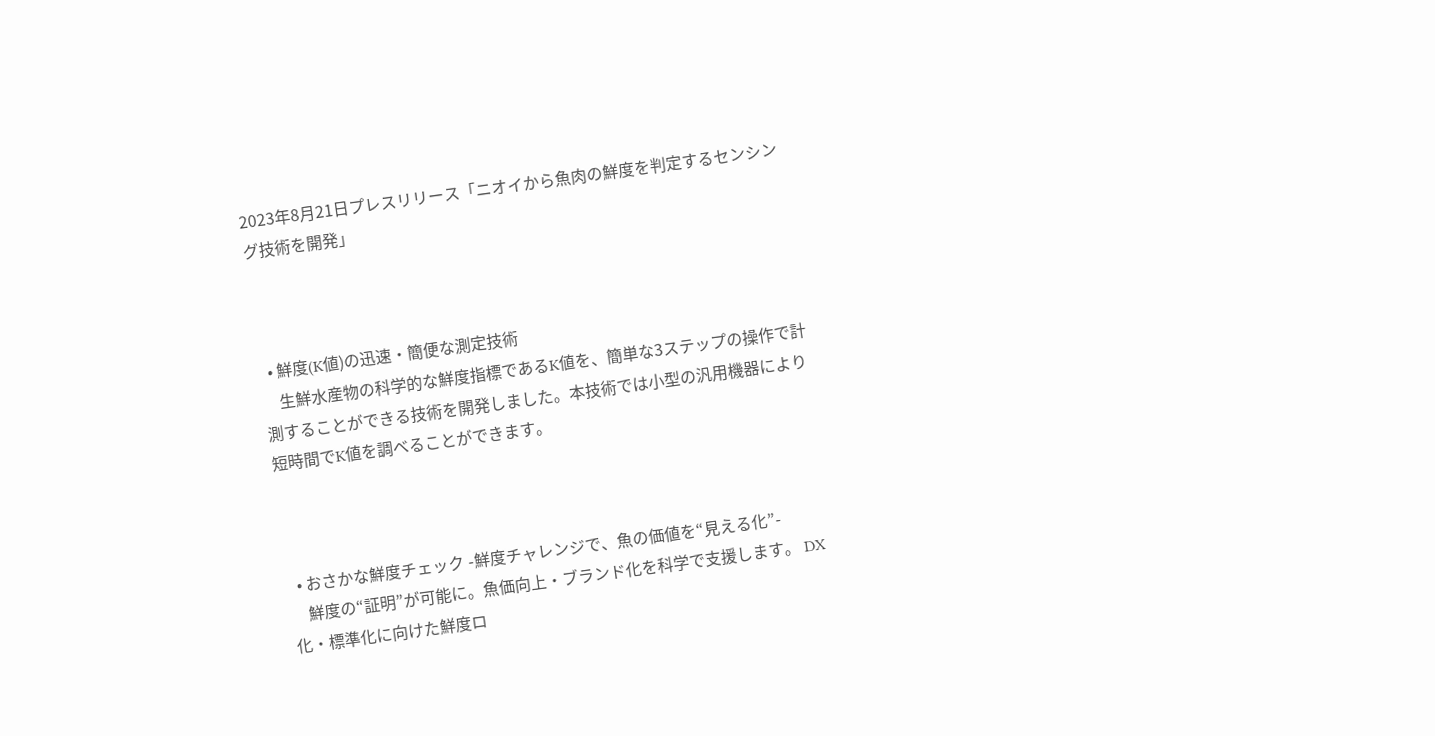2023年8月21日プレスリリース「ニオイから魚肉の鮮度を判定するセンシング技術を開発」



  • 鮮度(K値)の迅速・簡便な測定技術
    生鮮水産物の科学的な鮮度指標であるK値を、簡単な3ステップの操作で計測することができる技術を開発しました。本技術では小型の汎用機器により短時間でK値を調べることができます。



  • おさかな鮮度チェック -鮮度チャレンジで、魚の価値を“見える化”-
    鮮度の“証明”が可能に。魚価向上・ブランド化を科学で支援します。 DX化・標準化に向けた鮮度ロ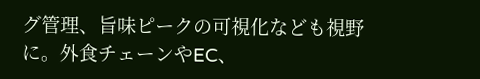グ管理、旨味ピークの可視化なども視野に。外食チェーンやEC、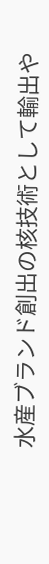水産ブランド創出の核技術として輸出や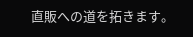直販への道を拓きます。